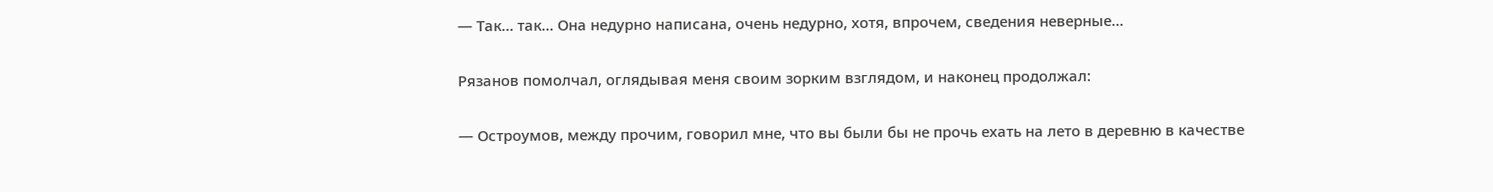— Так… так… Она недурно написана, очень недурно, хотя, впрочем, сведения неверные…

Рязанов помолчал, оглядывая меня своим зорким взглядом, и наконец продолжал:

— Остроумов, между прочим, говорил мне, что вы были бы не прочь ехать на лето в деревню в качестве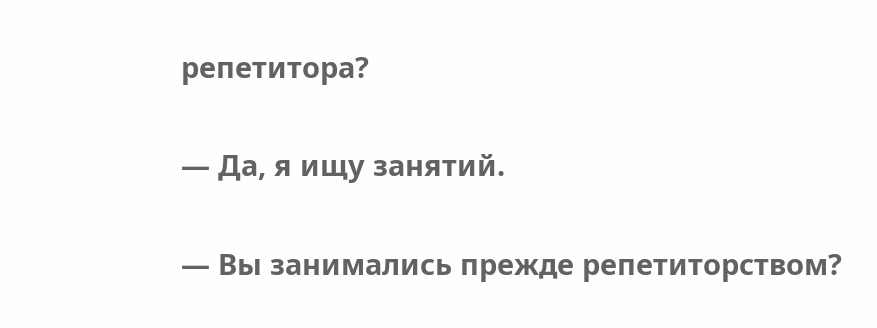репетитора?

— Да, я ищу занятий.

— Вы занимались прежде репетиторством?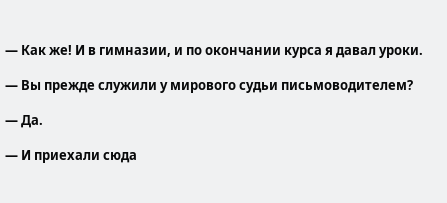— Как же! И в гимназии, и по окончании курса я давал уроки.

— Вы прежде служили у мирового судьи письмоводителем?

— Да.

— И приехали сюда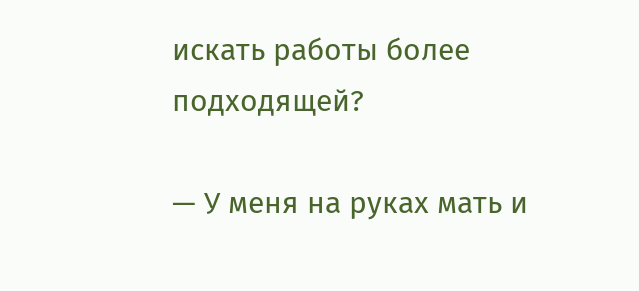искать работы более подходящей?

— У меня на руках мать и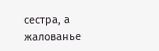сестра, а жалованье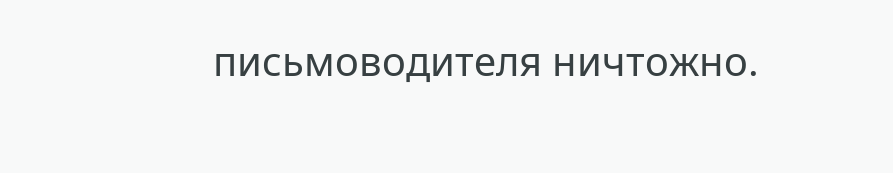письмоводителя ничтожно.